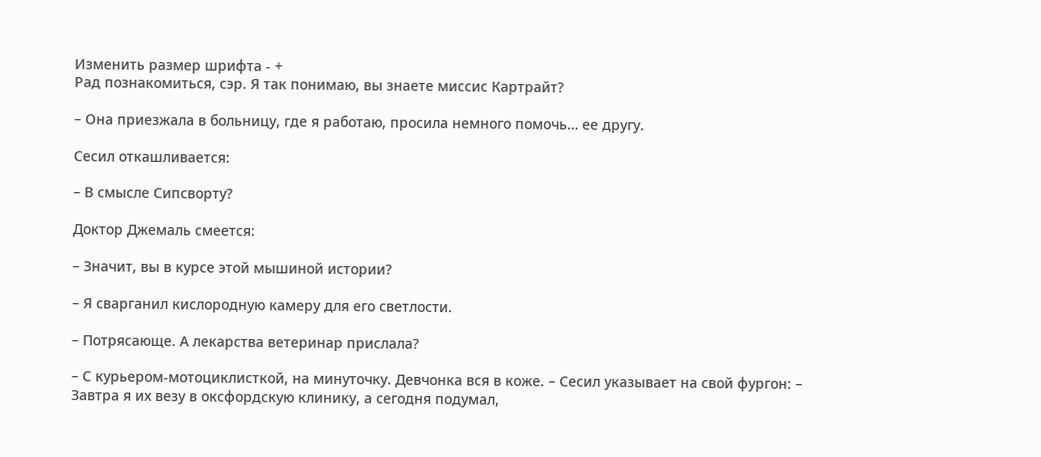Изменить размер шрифта - +
Рад познакомиться, сэр. Я так понимаю, вы знаете миссис Картрайт?

– Она приезжала в больницу, где я работаю, просила немного помочь… ее другу.

Сесил откашливается:

– В смысле Сипсворту?

Доктор Джемаль смеется:

– Значит, вы в курсе этой мышиной истории?

– Я сварганил кислородную камеру для его светлости.

– Потрясающе. А лекарства ветеринар прислала?

– С курьером-мотоциклисткой, на минуточку. Девчонка вся в коже. – Сесил указывает на свой фургон: – Завтра я их везу в оксфордскую клинику, а сегодня подумал,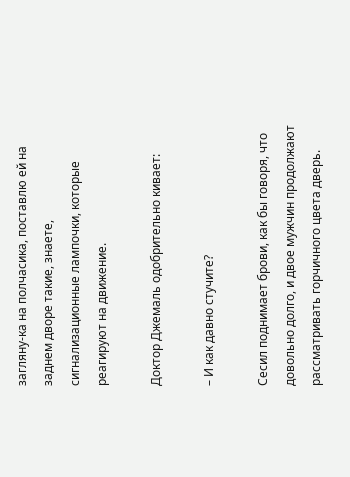загляну-ка на полчасика, поставлю ей на заднем дворе такие, знаете, сигнализационные лампочки, которые реагируют на движение.

Доктор Джемаль одобрительно кивает:

– И как давно стучите?

Сесил поднимает брови, как бы говоря, что довольно долго, и двое мужчин продолжают рассматривать горчичного цвета дверь.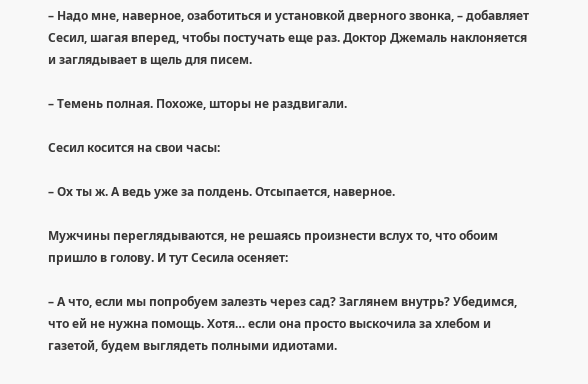– Надо мне, наверное, озаботиться и установкой дверного звонка, – добавляет Сесил, шагая вперед, чтобы постучать еще раз. Доктор Джемаль наклоняется и заглядывает в щель для писем.

– Темень полная. Похоже, шторы не раздвигали.

Сесил косится на свои часы:

– Ох ты ж. А ведь уже за полдень. Отсыпается, наверное.

Мужчины переглядываются, не решаясь произнести вслух то, что обоим пришло в голову. И тут Сесила осеняет:

– А что, если мы попробуем залезть через сад? Заглянем внутрь? Убедимся, что ей не нужна помощь. Хотя… если она просто выскочила за хлебом и газетой, будем выглядеть полными идиотами.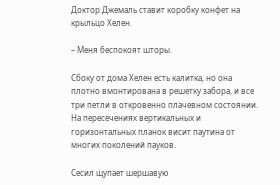Доктор Джемаль ставит коробку конфет на крыльцо Хелен.

– Меня беспокоят шторы.

Сбоку от дома Хелен есть калитка, но она плотно вмонтирована в решетку забора, и все три петли в откровенно плачевном состоянии. На пересечениях вертикальных и горизонтальных планок висит паутина от многих поколений пауков.

Сесил щупает шершавую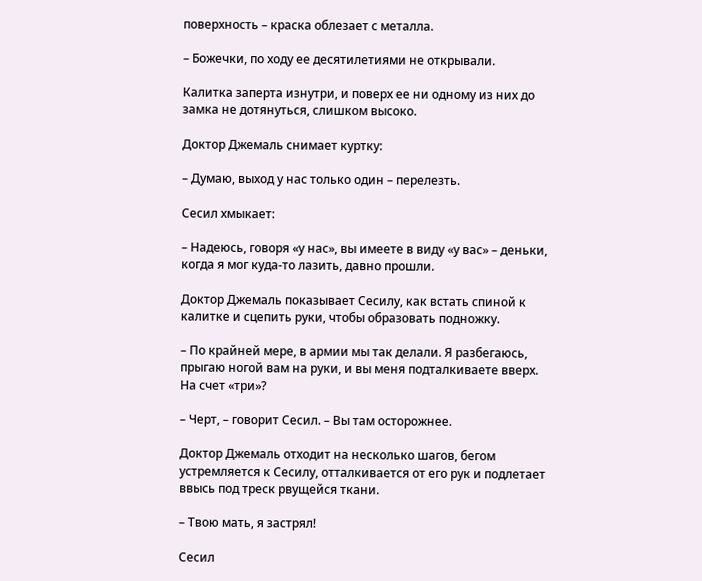поверхность – краска облезает с металла.

– Божечки, по ходу ее десятилетиями не открывали.

Калитка заперта изнутри, и поверх ее ни одному из них до замка не дотянуться, слишком высоко.

Доктор Джемаль снимает куртку:

– Думаю, выход у нас только один – перелезть.

Сесил хмыкает:

– Надеюсь, говоря «у нас», вы имеете в виду «у вас» – деньки, когда я мог куда-то лазить, давно прошли.

Доктор Джемаль показывает Сесилу, как встать спиной к калитке и сцепить руки, чтобы образовать подножку.

– По крайней мере, в армии мы так делали. Я разбегаюсь, прыгаю ногой вам на руки, и вы меня подталкиваете вверх. На счет «три»?

– Черт, – говорит Сесил. – Вы там осторожнее.

Доктор Джемаль отходит на несколько шагов, бегом устремляется к Сесилу, отталкивается от его рук и подлетает ввысь под треск рвущейся ткани.

– Твою мать, я застрял!

Сесил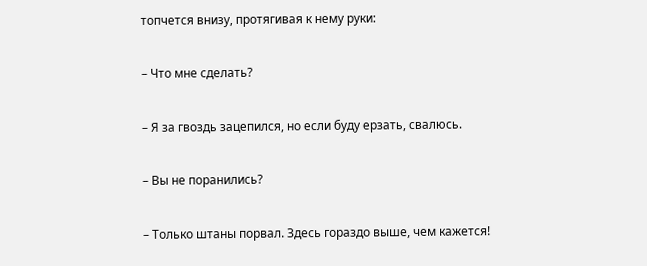топчется внизу, протягивая к нему руки:

– Что мне сделать?

– Я за гвоздь зацепился, но если буду ерзать, свалюсь.

– Вы не поранились?

– Только штаны порвал. Здесь гораздо выше, чем кажется!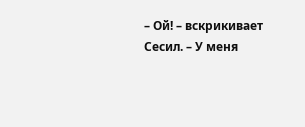– Ой! – вскрикивает Сесил. – У меня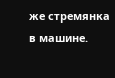же стремянка в машине.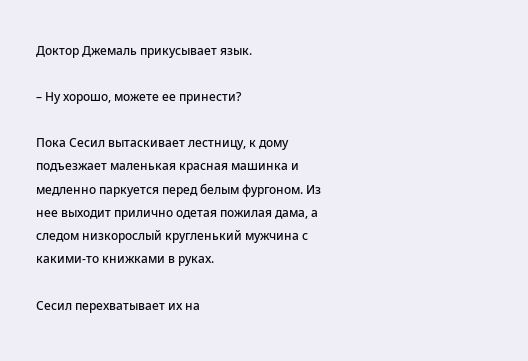Доктор Джемаль прикусывает язык.

– Ну хорошо, можете ее принести?

Пока Сесил вытаскивает лестницу, к дому подъезжает маленькая красная машинка и медленно паркуется перед белым фургоном. Из нее выходит прилично одетая пожилая дама, а следом низкорослый кругленький мужчина с какими-то книжками в руках.

Сесил перехватывает их на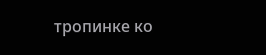тропинке ко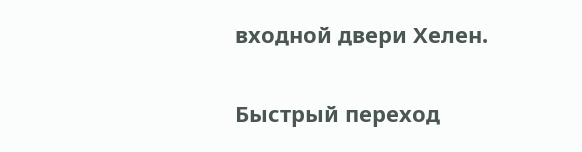входной двери Хелен.

Быстрый переход